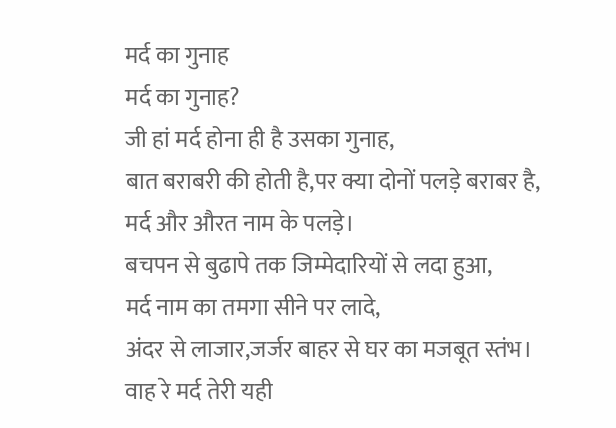मर्द का गुनाह
मर्द का गुनाह?
जी हां मर्द होना ही है उसका गुनाह,
बात बराबरी की होती है,पर क्या दोनों पलड़े बराबर है,
मर्द और औरत नाम के पलड़े।
बचपन से बुढापे तक जिम्मेदारियों से लदा हुआ,
मर्द नाम का तमगा सीने पर लादे,
अंदर से लाजार,जर्जर बाहर से घर का मजबूत स्तंभ।
वाह रे मर्द तेरी यही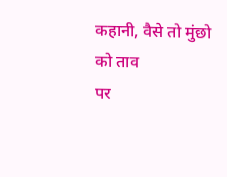कहानी, वैसे तो मुंछो को ताव
पर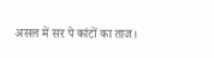असल में सर पे कांटों का ताज।